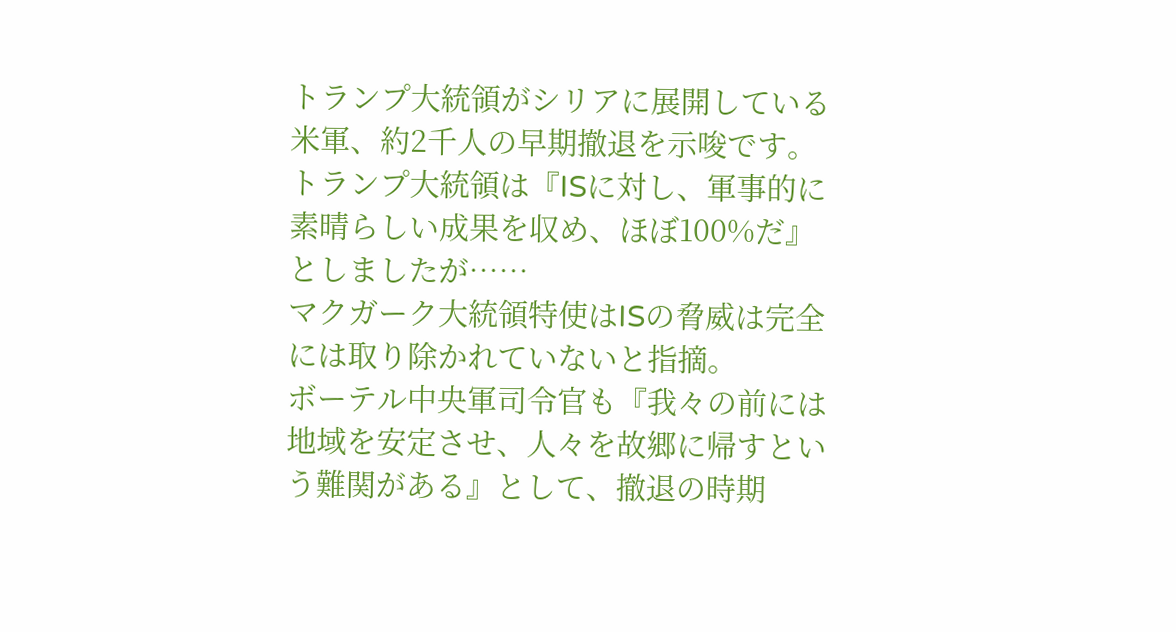トランプ大統領がシリアに展開している米軍、約2千人の早期撤退を示唆です。
トランプ大統領は『ISに対し、軍事的に素晴らしい成果を収め、ほぼ100%だ』としましたが……
マクガーク大統領特使はISの脅威は完全には取り除かれていないと指摘。
ボーテル中央軍司令官も『我々の前には地域を安定させ、人々を故郷に帰すという難関がある』として、撤退の時期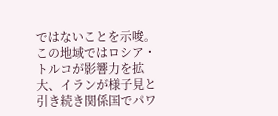ではないことを示唆。
この地域ではロシア・トルコが影響力を拡大、イランが様子見と引き続き関係国でパワ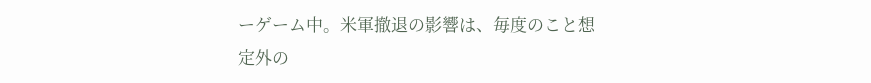ーゲーム中。米軍撤退の影響は、毎度のこと想定外の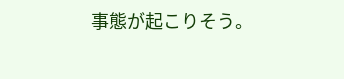事態が起こりそう。